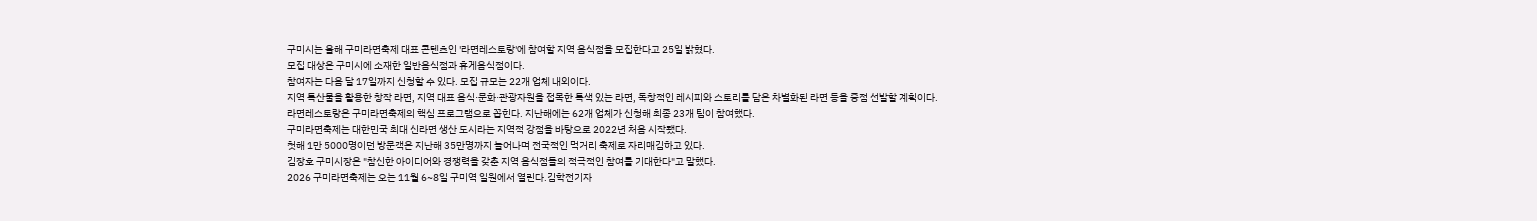구미시는 올해 구미라면축제 대표 콘텐츠인 '라면레스토랑'에 참여할 지역 음식점을 모집한다고 25일 밝혔다.
모집 대상은 구미시에 소재한 일반음식점과 휴게음식점이다.
참여자는 다음 달 17일까지 신청할 수 있다. 모집 규모는 22개 업체 내외이다.
지역 특산물을 활용한 창작 라면, 지역 대표 음식·문화·관광자원을 접목한 특색 있는 라면, 독창적인 레시피와 스토리를 담은 차별화된 라면 등을 중점 선발할 계획이다.
라면레스토랑은 구미라면축제의 핵심 프로그램으로 꼽힌다. 지난해에는 62개 업체가 신청해 최종 23개 팀이 참여했다.
구미라면축제는 대한민국 최대 신라면 생산 도시라는 지역적 강점을 바탕으로 2022년 처음 시작됐다.
첫해 1만 5000명이던 방문객은 지난해 35만명까지 늘어나며 전국적인 먹거리 축제로 자리매김하고 있다.
김장호 구미시장은 "참신한 아이디어와 경쟁력을 갖춘 지역 음식점들의 적극적인 참여를 기대한다"고 말했다.
2026 구미라면축제는 오는 11월 6~8일 구미역 일원에서 열린다.김학전기자